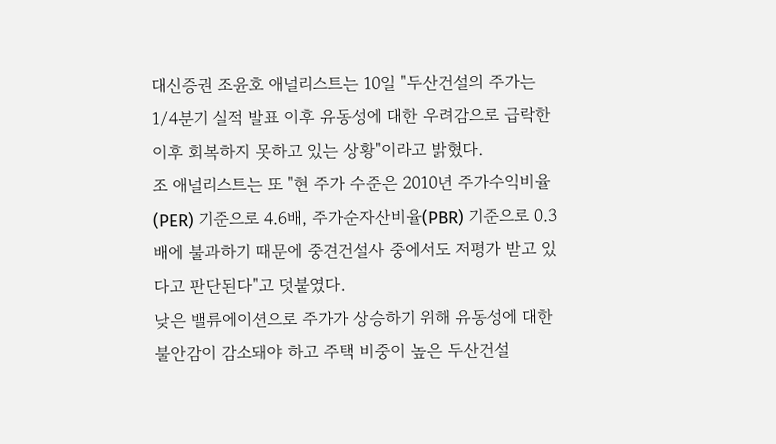대신증권 조윤호 애널리스트는 10일 "두산건설의 주가는 1/4분기 실적 발표 이후 유동성에 대한 우려감으로 급락한 이후 회복하지 못하고 있는 상황"이라고 밝혔다.
조 애널리스트는 또 "현 주가 수준은 2010년 주가수익비율(PER) 기준으로 4.6배, 주가순자산비율(PBR) 기준으로 0.3배에 불과하기 때문에 중견건설사 중에서도 저평가 받고 있다고 판단된다"고 덧붙였다.
낮은 밸류에이션으로 주가가 상승하기 위해 유동성에 대한 불안감이 감소돼야 하고 주택 비중이 높은 두산건설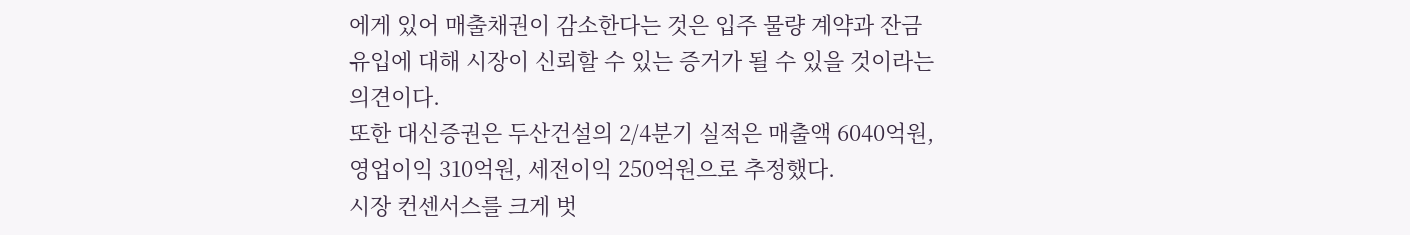에게 있어 매출채권이 감소한다는 것은 입주 물량 계약과 잔금 유입에 대해 시장이 신뢰할 수 있는 증거가 될 수 있을 것이라는 의견이다.
또한 대신증권은 두산건설의 2/4분기 실적은 매출액 6040억원, 영업이익 310억원, 세전이익 250억원으로 추정했다.
시장 컨센서스를 크게 벗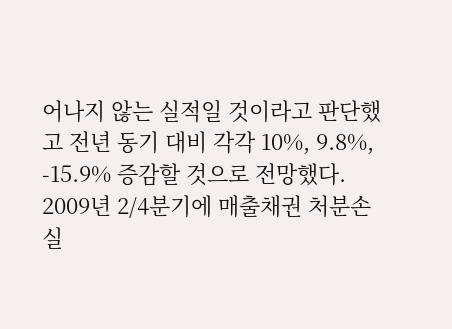어나지 않는 실적일 것이라고 판단했고 전년 동기 대비 각각 10%, 9.8%, -15.9% 증감할 것으로 전망했다.
2009년 2/4분기에 매출채권 처분손실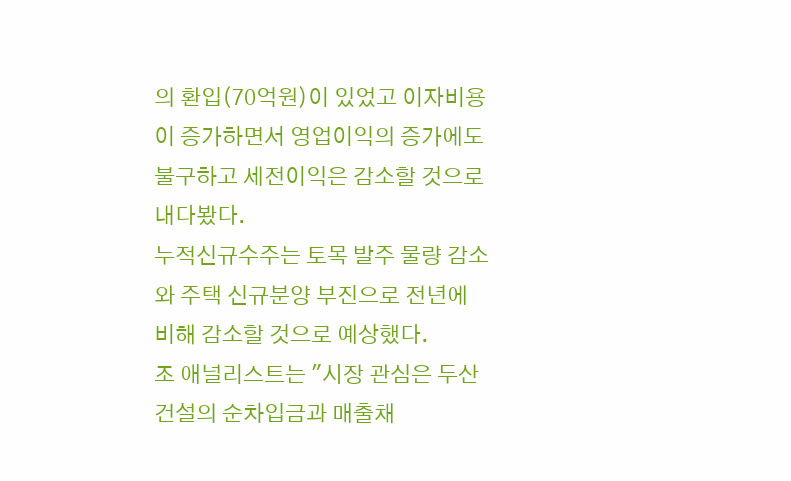의 환입(70억원)이 있었고 이자비용이 증가하면서 영업이익의 증가에도 불구하고 세전이익은 감소할 것으로 내다봤다.
누적신규수주는 토목 발주 물량 감소와 주택 신규분양 부진으로 전년에 비해 감소할 것으로 예상했다.
조 애널리스트는 "시장 관심은 두산건설의 순차입금과 매출채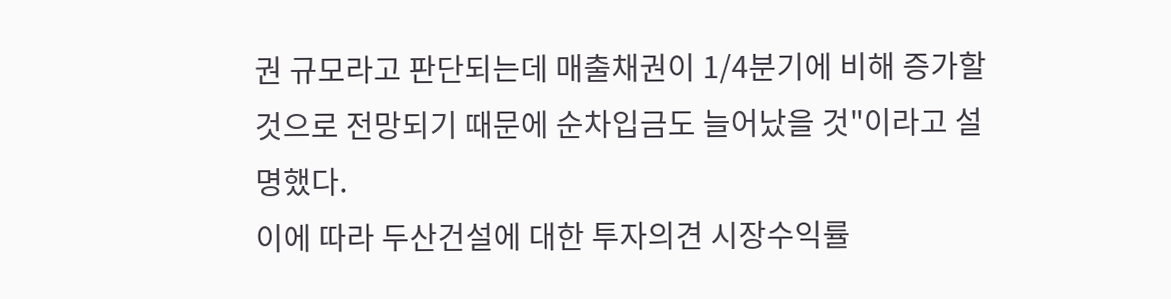권 규모라고 판단되는데 매출채권이 1/4분기에 비해 증가할 것으로 전망되기 때문에 순차입금도 늘어났을 것"이라고 설명했다.
이에 따라 두산건설에 대한 투자의견 시장수익률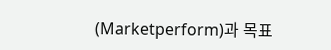(Marketperform)과 목표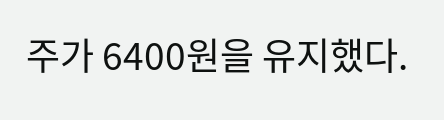주가 6400원을 유지했다.